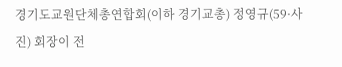경기도교원단체총연합회(이하 경기교총) 정영규(59·사진) 회장이 전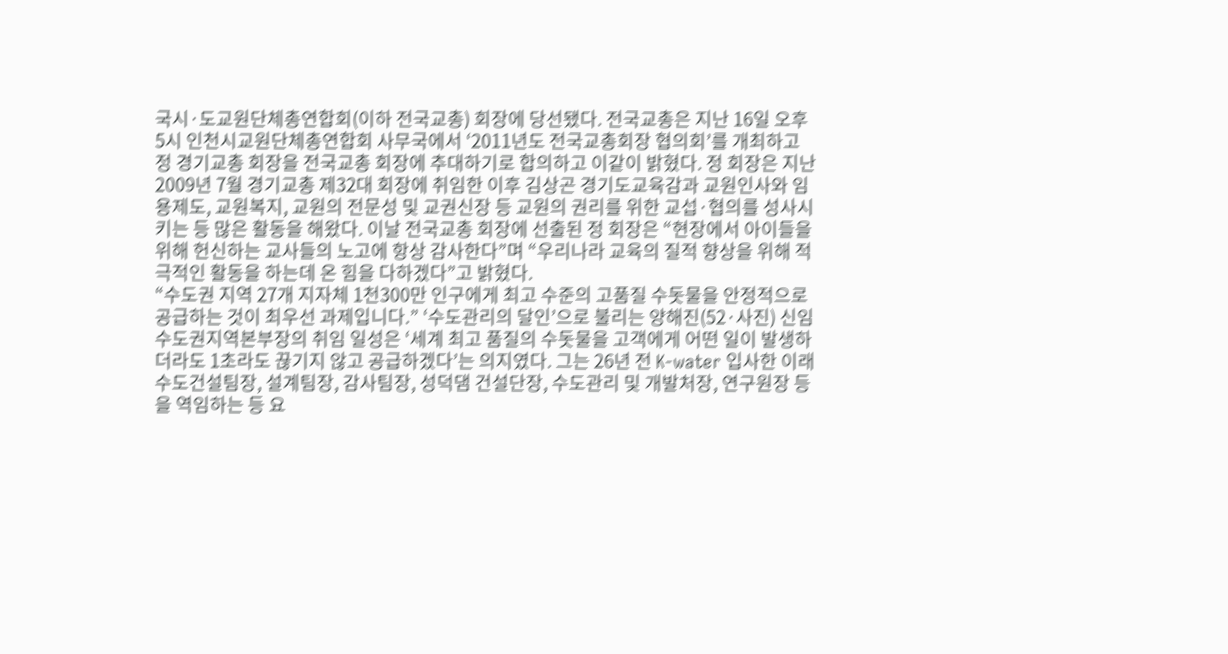국시·도교원단체총연합회(이하 전국교총) 회장에 당선됐다. 전국교총은 지난 16일 오후 5시 인천시교원단체총연합회 사무국에서 ‘2011년도 전국교총회장 협의회’를 개최하고 정 경기교총 회장을 전국교총 회장에 추대하기로 합의하고 이같이 밝혔다. 정 회장은 지난 2009년 7월 경기교총 제32대 회장에 취임한 이후 김상곤 경기도교육감과 교원인사와 임용제도, 교원복지, 교원의 전문성 및 교권신장 등 교원의 권리를 위한 교섭·협의를 성사시키는 등 많은 활동을 해왔다. 이날 전국교총 회장에 선출된 정 회장은 “현장에서 아이들을 위해 헌신하는 교사들의 노고에 항상 감사한다”며 “우리나라 교육의 질적 향상을 위해 적극적인 활동을 하는데 온 힘을 다하겠다”고 밝혔다.
“수도권 지역 27개 지자체 1천300만 인구에게 최고 수준의 고품질 수돗물을 안정적으로 공급하는 것이 최우선 과제입니다.” ‘수도관리의 달인’으로 불리는 양해진(52·사진) 신임 수도권지역본부장의 취임 일성은 ‘세계 최고 품질의 수돗물을 고객에게 어떤 일이 발생하더라도 1초라도 끊기지 않고 공급하겠다’는 의지였다. 그는 26년 전 K-water 입사한 이래 수도건설팀장, 설계팀장, 감사팀장, 성덕댐 건설단장, 수도관리 및 개발처장, 연구원장 등을 역임하는 등 요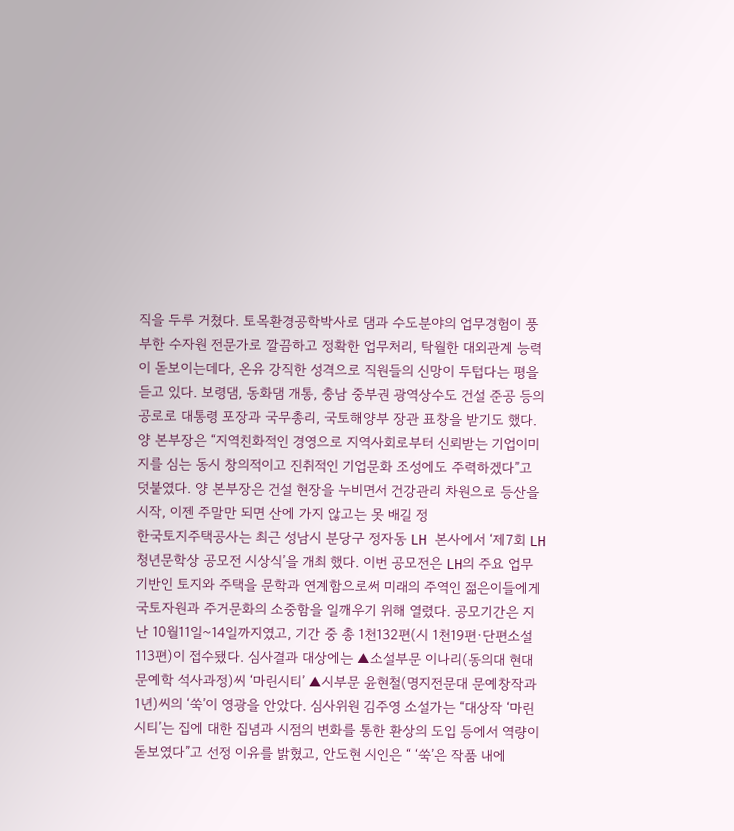직을 두루 거쳤다. 토목환경공학박사로 댐과 수도분야의 업무경험이 풍부한 수자원 전문가로 깔끔하고 정확한 업무처리, 탁월한 대외관계 능력이 돋보이는데다, 온유 강직한 성격으로 직원들의 신망이 두텁다는 평을 듣고 있다. 보령댐, 동화댐 개통, 충남 중부권 광역상수도 건설 준공 등의 공로로 대통령 포장과 국무총리, 국토해양부 장관 표창을 받기도 했다. 양 본부장은 “지역친화적인 경영으로 지역사회로부터 신뢰받는 기업이미지를 심는 동시 창의적이고 진취적인 기업문화 조성에도 주력하겠다”고 덧붙였다. 양 본부장은 건설 현장을 누비면서 건강관리 차원으로 등산을 시작, 이젠 주말만 되면 산에 가지 않고는 못 배길 정
한국토지주택공사는 최근 성남시 분당구 정자동 LH 본사에서 ‘제7회 LH청년문학상 공모전 시상식’을 개최 했다. 이번 공모전은 LH의 주요 업무 기반인 토지와 주택을 문학과 연계함으로써 미래의 주역인 젊은이들에게 국토자원과 주거문화의 소중함을 일깨우기 위해 열렸다. 공모기간은 지난 10월11일~14일까지였고, 기간 중 총 1천132편(시 1천19편·단편소설 113편)이 접수됐다. 심사결과 대상에는 ▲소설부문 이나리(동의대 현대문예학 석사과정)씨 ‘마린시티’ ▲시부문 윤현철(명지전문대 문예창작과 1년)씨의 ‘쑥’이 영광을 안았다. 심사위원 김주영 소설가는 “대상작 ‘마린시티’는 집에 대한 집념과 시점의 변화를 통한 환상의 도입 등에서 역량이 돋보였다”고 선정 이유를 밝혔고, 안도현 시인은 “ ‘쑥’은 작품 내에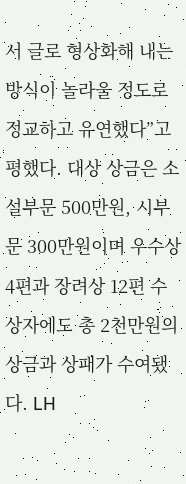서 글로 형상화해 내는 방식이 놀라울 정도로 정교하고 유연했다”고 평했다. 대상 상금은 소설부문 500만원, 시부문 300만원이며 우수상 4편과 장려상 12편 수상자에도 총 2천만원의 상금과 상패가 수여됐다. LH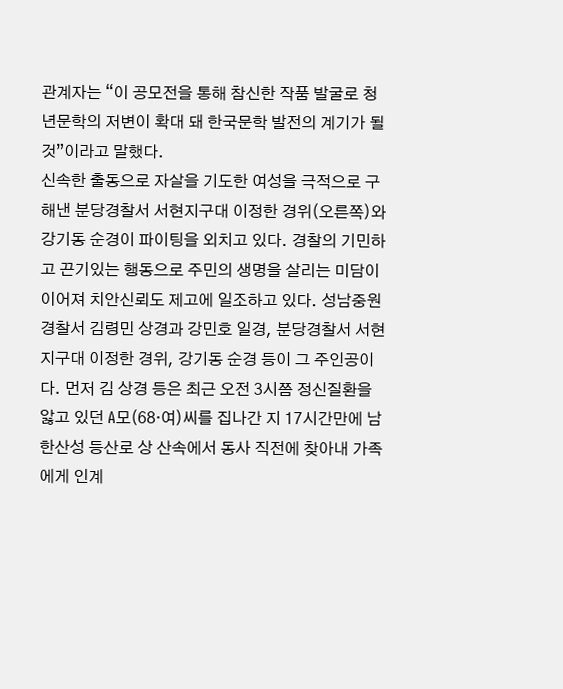관계자는 “이 공모전을 통해 참신한 작품 발굴로 청년문학의 저변이 확대 돼 한국문학 발전의 계기가 될 것”이라고 말했다.
신속한 출동으로 자살을 기도한 여성을 극적으로 구해낸 분당경찰서 서현지구대 이정한 경위(오른쪽)와 강기동 순경이 파이팅을 외치고 있다. 경찰의 기민하고 끈기있는 행동으로 주민의 생명을 살리는 미담이 이어져 치안신뢰도 제고에 일조하고 있다. 성남중원경찰서 김령민 상경과 강민호 일경, 분당경찰서 서현지구대 이정한 경위, 강기동 순경 등이 그 주인공이다. 먼저 김 상경 등은 최근 오전 3시쯤 정신질환을 앓고 있던 A모(68·여)씨를 집나간 지 17시간만에 남한산성 등산로 상 산속에서 동사 직전에 찾아내 가족에게 인계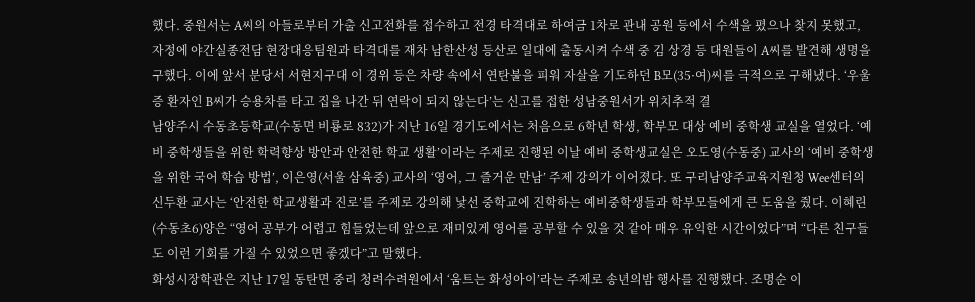했다. 중원서는 A씨의 아들로부터 가출 신고전화를 접수하고 전경 타격대로 하여금 1차로 관내 공원 등에서 수색을 폈으나 찾지 못했고, 자정에 야간실종전담 현장대응팀원과 타격대를 재차 남한산성 등산로 일대에 출동시켜 수색 중 김 상경 등 대원들이 A씨를 발견해 생명을 구했다. 이에 앞서 분당서 서현지구대 이 경위 등은 차량 속에서 연탄불을 피워 자살을 기도하던 B모(35·여)씨를 극적으로 구해냈다. ‘우울증 환자인 B씨가 승용차를 타고 집을 나간 뒤 연락이 되지 않는다’는 신고를 접한 성남중원서가 위치추적 결
남양주시 수동초등학교(수동면 비룡로 832)가 지난 16일 경기도에서는 처음으로 6학년 학생, 학부모 대상 예비 중학생 교실을 열었다. ‘예비 중학생들을 위한 학력향상 방안과 안전한 학교 생활’이라는 주제로 진행된 이날 예비 중학생교실은 오도영(수동중) 교사의 ‘예비 중학생을 위한 국어 학습 방법’, 이은영(서울 삼육중) 교사의 ‘영어, 그 즐거운 만남’ 주제 강의가 이어졌다. 또 구리남양주교육지원청 Wee센터의 신두환 교사는 ‘안전한 학교생활과 진로’를 주제로 강의해 낯선 중학교에 진학하는 예비중학생들과 학부모들에게 큰 도움을 줬다. 이혜린(수동초6)양은 “영어 공부가 어렵고 힘들었는데 앞으로 재미있게 영어를 공부할 수 있을 것 같아 매우 유익한 시간이었다”며 “다른 친구들도 이런 기회를 가질 수 있었으면 좋겠다”고 말했다.
화성시장학관은 지난 17일 동탄면 중리 청려수려원에서 ‘움트는 화성아이’라는 주제로 송년의밤 행사를 진행했다. 조명순 이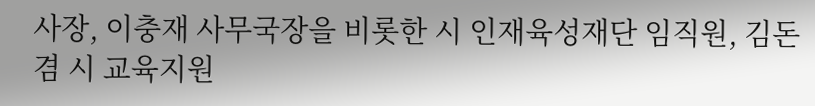사장, 이충재 사무국장을 비롯한 시 인재육성재단 임직원, 김돈겸 시 교육지원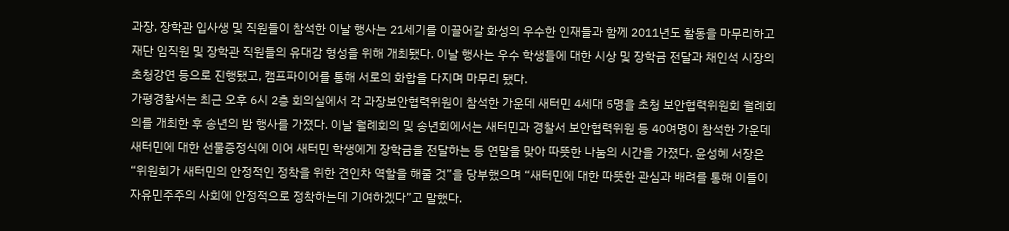과장, 장학관 입사생 및 직원들이 참석한 이날 행사는 21세기를 이끌어갈 화성의 우수한 인재들과 함께 2011년도 활동을 마무리하고 재단 임직원 및 장학관 직원들의 유대감 형성을 위해 개최됐다. 이날 행사는 우수 학생들에 대한 시상 및 장학금 전달과 채인석 시장의 초청강연 등으로 진행됐고, 캠프파이어를 통해 서로의 화합을 다지며 마무리 됐다.
가평경찰서는 최근 오후 6시 2층 회의실에서 각 과장보안협력위원이 참석한 가운데 새터민 4세대 5명을 초청 보안협력위원회 월례회의를 개최한 후 송년의 밤 행사를 가졌다. 이날 월례회의 및 송년회에서는 새터민과 경찰서 보안협력위원 등 40여명이 참석한 가운데 새터민에 대한 선물증정식에 이어 새터민 학생에게 장학금을 전달하는 등 연말을 맞아 따뜻한 나눔의 시간을 가졌다. 윤성혜 서장은 “위원회가 새터민의 안정적인 정착을 위한 견인차 역할을 해줄 것”을 당부했으며 “새터민에 대한 따뜻한 관심과 배려를 통해 이들이 자유민주주의 사회에 안정적으로 정착하는데 기여하겠다”고 말했다.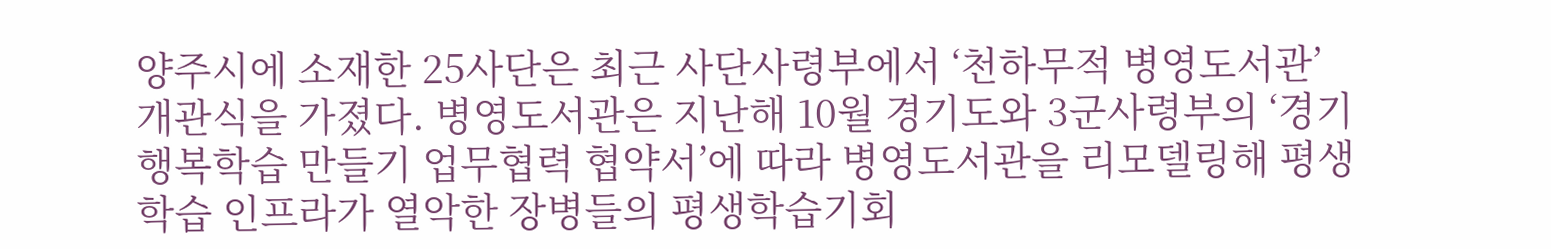양주시에 소재한 25사단은 최근 사단사령부에서 ‘천하무적 병영도서관’ 개관식을 가졌다. 병영도서관은 지난해 10월 경기도와 3군사령부의 ‘경기행복학습 만들기 업무협력 협약서’에 따라 병영도서관을 리모델링해 평생학습 인프라가 열악한 장병들의 평생학습기회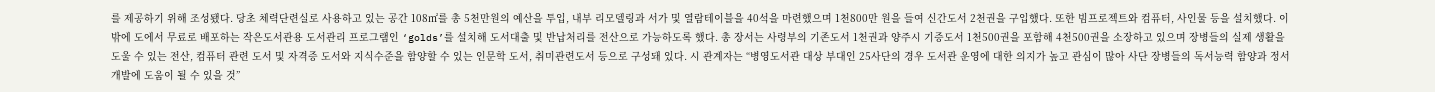를 제공하기 위해 조성됐다. 당초 체력단련실로 사용하고 있는 공간 108㎡를 총 5천만원의 예산을 투입, 내부 리모델링과 서가 및 열람테이블을 40석을 마련했으며 1천800만 원을 들여 신간도서 2천권을 구입했다. 또한 빔프로젝트와 컴퓨터, 사인물 등을 설치했다. 이밖에 도에서 무료로 배포하는 작은도서관용 도서관리 프로그램인 ‘golds’를 설치해 도서대출 및 반납처리를 전산으로 가능하도록 했다. 총 장서는 사령부의 기존도서 1천권과 양주시 기증도서 1천500권을 포함해 4천500권을 소장하고 있으며 장병들의 실제 생활을 도울 수 있는 전산, 컴퓨터 관련 도서 및 자격증 도서와 지식수준을 함양할 수 있는 인문학 도서, 취미관련도서 등으로 구성돼 있다. 시 관계자는 “병영도서관 대상 부대인 25사단의 경우 도서관 운영에 대한 의지가 높고 관심이 많아 사단 장병들의 독서능력 함양과 정서개발에 도움이 될 수 있을 것”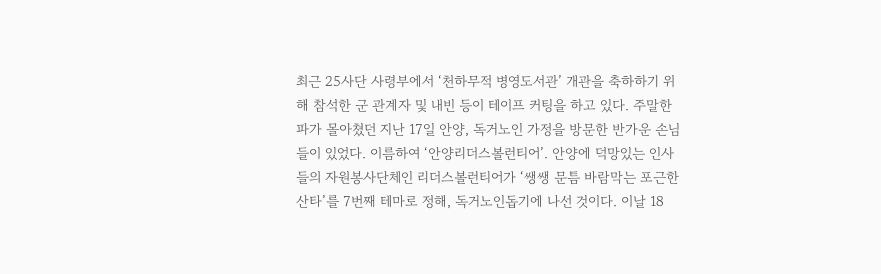최근 25사단 사령부에서 ‘천하무적 병영도서관’ 개관을 축하하기 위해 참석한 군 관계자 및 내빈 등이 테이프 커팅을 하고 있다. 주말한파가 몰아쳤던 지난 17일 안양, 독거노인 가정을 방문한 반가운 손님들이 있었다. 이름하여 ‘안양리더스볼런티어’. 안양에 덕망있는 인사들의 자원봉사단체인 리더스볼런티어가 ‘쌩쌩 문틈 바람막는 포근한 산타’를 7번째 테마로 정해, 독거노인돕기에 나선 것이다. 이날 18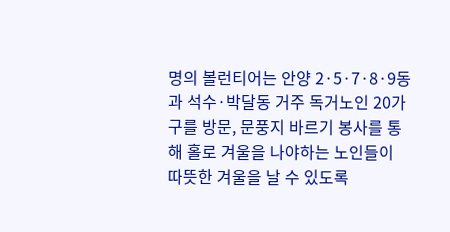명의 볼런티어는 안양 2·5·7·8·9동과 석수·박달동 거주 독거노인 20가구를 방문, 문풍지 바르기 봉사를 통해 홀로 겨울을 나야하는 노인들이 따뜻한 겨울을 날 수 있도록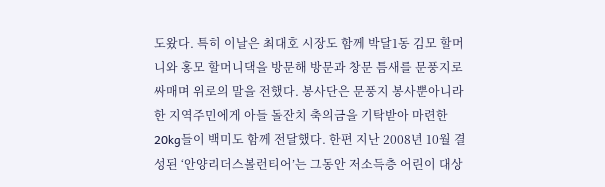도왔다. 특히 이날은 최대호 시장도 함께 박달1동 김모 할머니와 홍모 할머니댁을 방문해 방문과 창문 틈새를 문풍지로 싸매며 위로의 말을 전했다. 봉사단은 문풍지 봉사뿐아니라 한 지역주민에게 아들 돌잔치 축의금을 기탁받아 마련한 20kg들이 백미도 함께 전달했다. 한편 지난 2008년 10월 결성된 ‘안양리더스볼런티어’는 그동안 저소득층 어린이 대상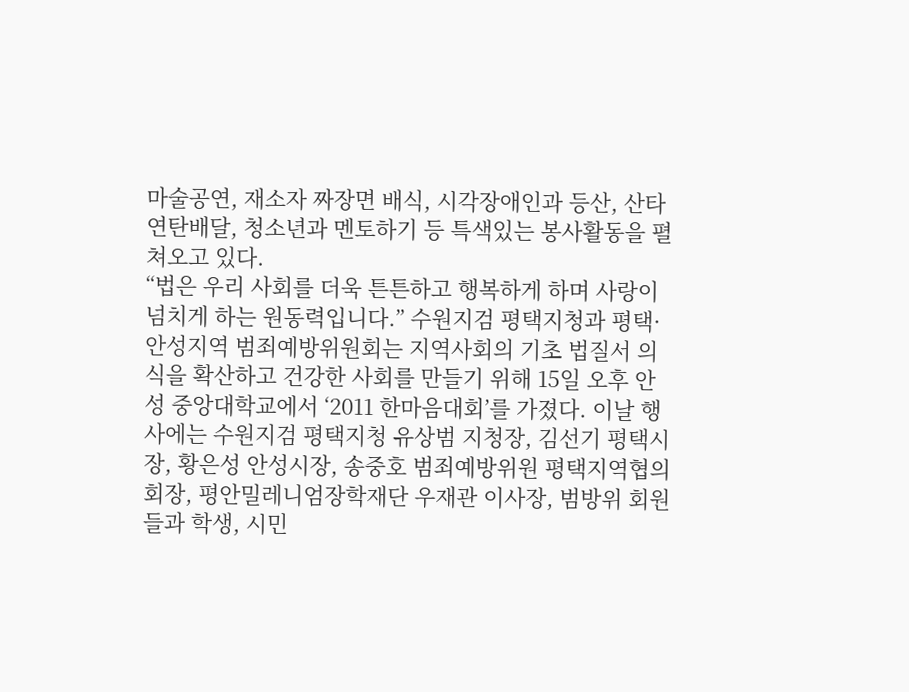마술공연, 재소자 짜장면 배식, 시각장애인과 등산, 산타 연탄배달, 청소년과 멘토하기 등 특색있는 봉사활동을 펼쳐오고 있다.
“법은 우리 사회를 더욱 튼튼하고 행복하게 하며 사랑이 넘치게 하는 원동력입니다.” 수원지검 평택지청과 평택·안성지역 범죄예방위원회는 지역사회의 기초 법질서 의식을 확산하고 건강한 사회를 만들기 위해 15일 오후 안성 중앙대학교에서 ‘2011 한마음대회’를 가졌다. 이날 행사에는 수원지검 평택지청 유상범 지청장, 김선기 평택시장, 황은성 안성시장, 송중호 범죄예방위원 평택지역협의회장, 평안밀레니엄장학재단 우재관 이사장, 범방위 회원들과 학생, 시민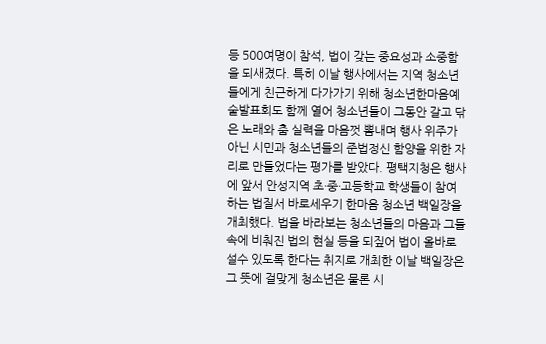등 500여명이 참석, 법이 갖는 중요성과 소중함을 되새겼다. 특히 이날 행사에서는 지역 청소년들에게 친근하게 다가가기 위해 청소년한마음예술발표회도 함께 열어 청소년들이 그동안 갈고 닦은 노래와 춤 실력을 마음껏 뽐내며 행사 위주가 아닌 시민과 청소년들의 준법정신 함양을 위한 자리로 만들었다는 평가를 받았다. 평택지청은 행사에 앞서 안성지역 초·중·고등학교 학생들이 참여하는 법질서 바로세우기 한마음 청소년 백일장을 개최했다. 법을 바라보는 청소년들의 마음과 그들 속에 비춰진 법의 현실 등을 되짚어 법이 올바로 설수 있도록 한다는 취지로 개최한 이날 백일장은 그 뜻에 걸맞게 청소년은 물론 시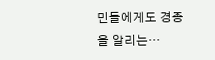민들에게도 경종을 알리는…